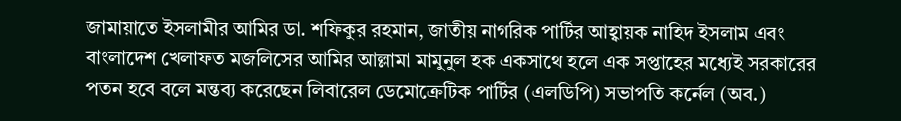জামায়াতে ইসলামীর আমির ডা. শফিকুর রহমান, জাতীয় নাগরিক পার্টির আহ্বায়ক নাহিদ ইসলাম এবং বাংলাদেশ খেলাফত মজলিসের আমির আল্লামা মামুনুল হক একসাথে হলে এক সপ্তাহের মধ্যেই সরকারের পতন হবে বলে মন্তব্য করেছেন লিবারেল ডেমোক্রেটিক পার্টির (এলডিপি) সভাপতি কর্নেল (অব.)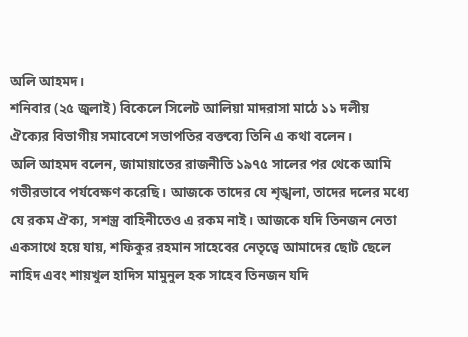অলি আহমদ।
শনিবার (২৫ জুলাই) বিকেলে সিলেট আলিয়া মাদরাসা মাঠে ১১ দলীয় ঐক্যের বিভাগীয় সমাবেশে সভাপতির বক্তব্যে তিনি এ কথা বলেন।
অলি আহমদ বলেন, জামায়াতের রাজনীতি ১৯৭৫ সালের পর থেকে আমি গভীরভাবে পর্যবেক্ষণ করেছি। আজকে তাদের যে শৃঙ্খলা, তাদের দলের মধ্যে যে রকম ঐক্য, সশস্ত্র বাহিনীতেও এ রকম নাই। আজকে যদি তিনজন নেতা একসাথে হয়ে যায়, শফিকুর রহমান সাহেবের নেতৃত্বে আমাদের ছোট ছেলে নাহিদ এবং শায়খুল হাদিস মামুনুল হক সাহেব তিনজন যদি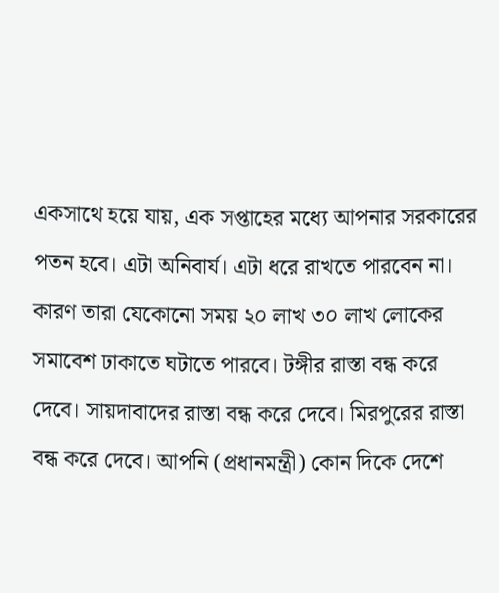একসাথে হয়ে যায়, এক সপ্তাহের মধ্যে আপনার সরকারের পতন হবে। এটা অনিবার্য। এটা ধরে রাখতে পারবেন না। কারণ তারা যেকোনো সময় ২০ লাখ ৩০ লাখ লোকের সমাবেশ ঢাকাতে ঘটাতে পারবে। টঙ্গীর রাস্তা বন্ধ করে দেবে। সায়দাবাদের রাস্তা বন্ধ করে দেবে। মিরপুরের রাস্তা বন্ধ করে দেবে। আপনি (প্রধানমন্ত্রী) কোন দিকে দেশে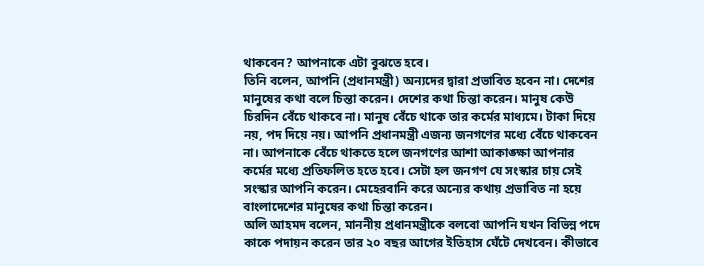থাকবেন? আপনাকে এটা বুঝতে হবে।
তিনি বলেন, আপনি (প্রধানমন্ত্রী) অন্যদের দ্বারা প্রভাবিত হবেন না। দেশের মানুষের কথা বলে চিন্তা করেন। দেশের কথা চিন্তা করেন। মানুষ কেউ চিরদিন বেঁচে থাকবে না। মানুষ বেঁচে থাকে তার কর্মের মাধ্যমে। টাকা দিয়ে নয়, পদ দিয়ে নয়। আপনি প্রধানমন্ত্রী এজন্য জনগণের মধ্যে বেঁচে থাকবেন না। আপনাকে বেঁচে থাকতে হলে জনগণের আশা আকাঙ্ক্ষা আপনার কর্মের মধ্যে প্রতিফলিত হতে হবে। সেটা হল জনগণ যে সংস্কার চায় সেই সংস্কার আপনি করেন। মেহেরবানি করে অন্যের কথায় প্রভাবিত না হয়ে বাংলাদেশের মানুষের কথা চিন্তা করেন।
অলি আহমদ বলেন, মাননীয় প্রধানমন্ত্রীকে বলবো আপনি যখন বিভিন্ন পদে কাকে পদায়ন করেন তার ২০ বছর আগের ইতিহাস ঘেঁটে দেখবেন। কীভাবে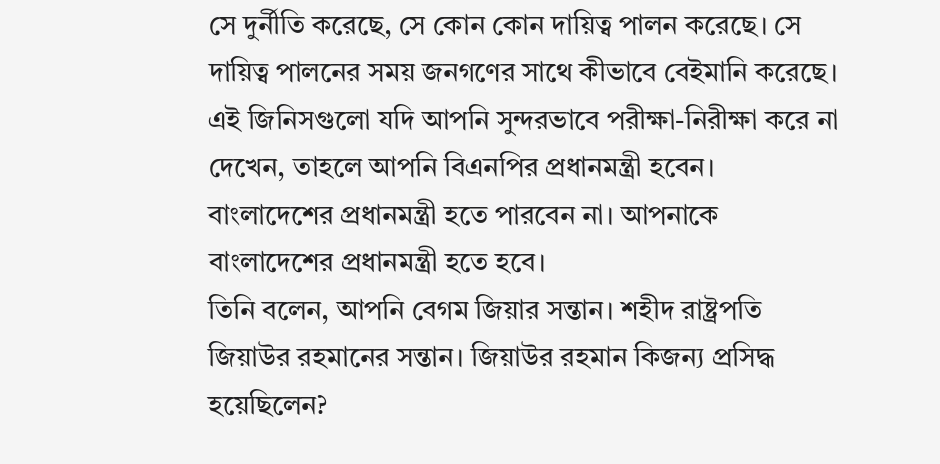সে দুর্নীতি করেছে, সে কোন কোন দায়িত্ব পালন করেছে। সে দায়িত্ব পালনের সময় জনগণের সাথে কীভাবে বেইমানি করেছে। এই জিনিসগুলো যদি আপনি সুন্দরভাবে পরীক্ষা-নিরীক্ষা করে না দেখেন, তাহলে আপনি বিএনপির প্রধানমন্ত্রী হবেন। বাংলাদেশের প্রধানমন্ত্রী হতে পারবেন না। আপনাকে বাংলাদেশের প্রধানমন্ত্রী হতে হবে।
তিনি বলেন, আপনি বেগম জিয়ার সন্তান। শহীদ রাষ্ট্রপতি জিয়াউর রহমানের সন্তান। জিয়াউর রহমান কিজন্য প্রসিদ্ধ হয়েছিলেন?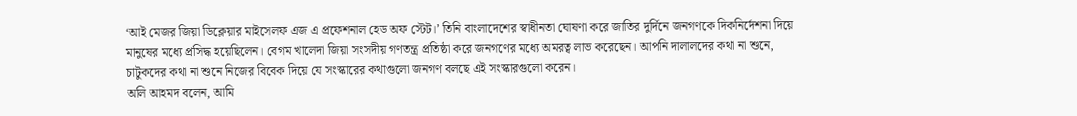‘আই মেজর জিয়া ডিক্লেয়ার মাইসেলফ এজ এ প্রফেশনাল হেড অফ স্টেট।’ তিনি বাংলাদেশের স্বাধীনতা ঘোষণা করে জাতির দুর্দিনে জনগণকে দিকনির্দেশনা দিয়ে মানুষের মধ্যে প্রসিদ্ধ হয়েছিলেন। বেগম খালেদা জিয়া সংসদীয় গণতন্ত্র প্রতিষ্ঠা করে জনগণের মধ্যে অমরত্ব লাভ করেছেন। আপনি দালালদের কথা না শুনে, চাটুকদের কথা না শুনে নিজের বিবেক দিয়ে যে সংস্কারের কথাগুলো জনগণ বলছে এই সংস্কারগুলো করেন।
অলি আহমদ বলেন, আমি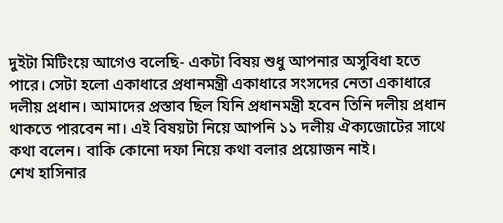দুইটা মিটিংয়ে আগেও বলেছি- একটা বিষয় শুধু আপনার অসুবিধা হতে পারে। সেটা হলো একাধারে প্রধানমন্ত্রী একাধারে সংসদের নেতা একাধারে দলীয় প্রধান। আমাদের প্রস্তাব ছিল যিনি প্রধানমন্ত্রী হবেন তিনি দলীয় প্রধান থাকতে পারবেন না। এই বিষয়টা নিয়ে আপনি ১১ দলীয় ঐক্যজোটের সাথে কথা বলেন। বাকি কোনো দফা নিয়ে কথা বলার প্রয়োজন নাই।
শেখ হাসিনার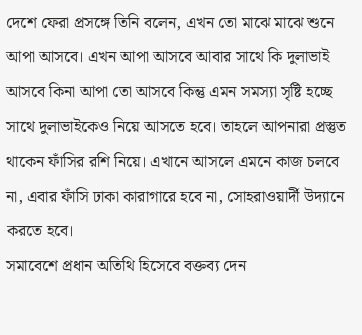দেশে ফেরা প্রসঙ্গে তিনি বলেন, এখন তো মাঝে মাঝে শুনে আপা আসবে। এখন আপা আসবে আবার সাথে কি দুলাভাই আসবে কিনা আপা তো আসবে কিন্তু এমন সমস্যা সৃষ্টি হচ্ছে সাথে দুলাভাইকেও নিয়ে আসতে হবে। তাহলে আপনারা প্রস্তুত থাকেন ফাঁসির রশি নিয়ে। এখানে আসলে এমনে কাজ চলবে না, এবার ফাঁসি ঢাকা কারাগারে হবে না, সোহরাওয়ার্দী উদ্যানে করতে হবে।
সমাবেশে প্রধান অতিথি হিসেবে বক্তব্য দেন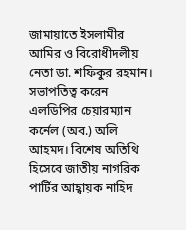জামায়াতে ইসলামীর আমির ও বিরোধীদলীয় নেতা ডা. শফিকুর রহমান। সভাপতিত্ব করেন এলডিপির চেয়ারম্যান কর্নেল (অব.) অলি আহমদ। বিশেষ অতিথি হিসেবে জাতীয় নাগরিক পার্টির আহ্বায়ক নাহিদ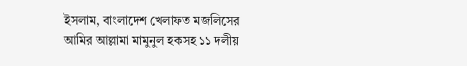ইসলাম, বাংলাদেশ খেলাফত মজলিসের আমির আল্লামা মামুনুল হকসহ ১১ দলীয়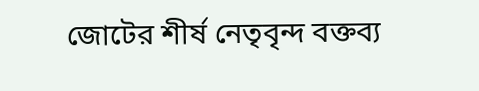জোটের শীর্ষ নেতৃবৃন্দ বক্তব্য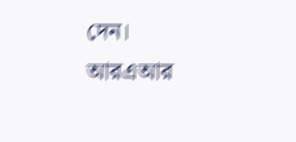দেন।
আরএআর